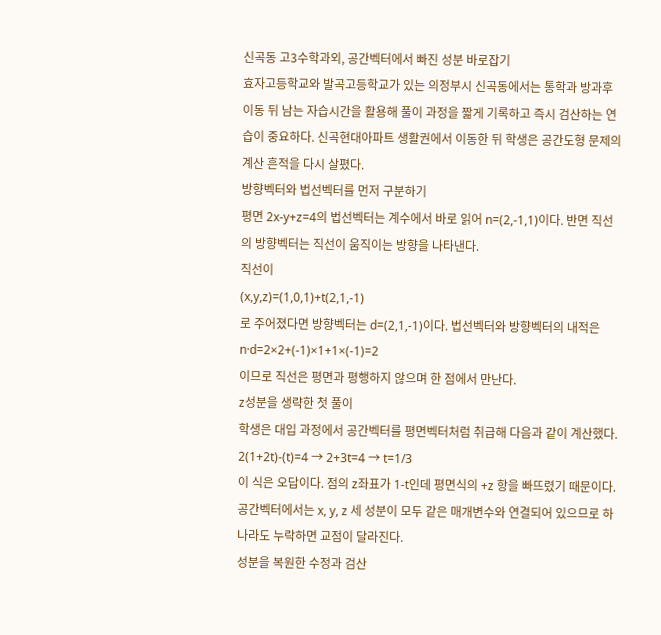신곡동 고3수학과외, 공간벡터에서 빠진 성분 바로잡기
효자고등학교와 발곡고등학교가 있는 의정부시 신곡동에서는 통학과 방과후 이동 뒤 남는 자습시간을 활용해 풀이 과정을 짧게 기록하고 즉시 검산하는 연습이 중요하다. 신곡현대아파트 생활권에서 이동한 뒤 학생은 공간도형 문제의 계산 흔적을 다시 살폈다.
방향벡터와 법선벡터를 먼저 구분하기
평면 2x-y+z=4의 법선벡터는 계수에서 바로 읽어 n=(2,-1,1)이다. 반면 직선의 방향벡터는 직선이 움직이는 방향을 나타낸다.
직선이
(x,y,z)=(1,0,1)+t(2,1,-1)
로 주어졌다면 방향벡터는 d=(2,1,-1)이다. 법선벡터와 방향벡터의 내적은
n·d=2×2+(-1)×1+1×(-1)=2
이므로 직선은 평면과 평행하지 않으며 한 점에서 만난다.
z성분을 생략한 첫 풀이
학생은 대입 과정에서 공간벡터를 평면벡터처럼 취급해 다음과 같이 계산했다.
2(1+2t)-(t)=4 → 2+3t=4 → t=1/3
이 식은 오답이다. 점의 z좌표가 1-t인데 평면식의 +z 항을 빠뜨렸기 때문이다. 공간벡터에서는 x, y, z 세 성분이 모두 같은 매개변수와 연결되어 있으므로 하나라도 누락하면 교점이 달라진다.
성분을 복원한 수정과 검산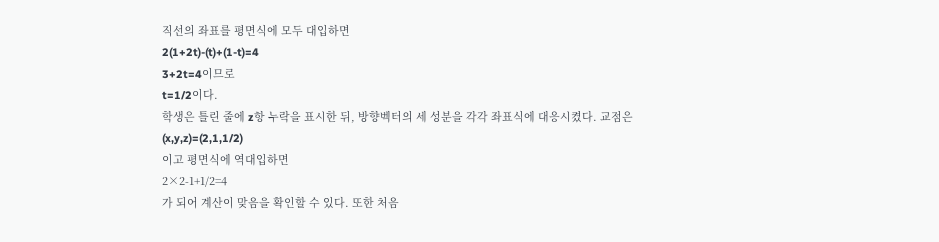직선의 좌표를 평면식에 모두 대입하면
2(1+2t)-(t)+(1-t)=4
3+2t=4이므로
t=1/2이다.
학생은 틀린 줄에 z항 누락을 표시한 뒤, 방향벡터의 세 성분을 각각 좌표식에 대응시켰다. 교점은
(x,y,z)=(2,1,1/2)
이고 평면식에 역대입하면
2×2-1+1/2=4
가 되어 계산이 맞음을 확인할 수 있다. 또한 처음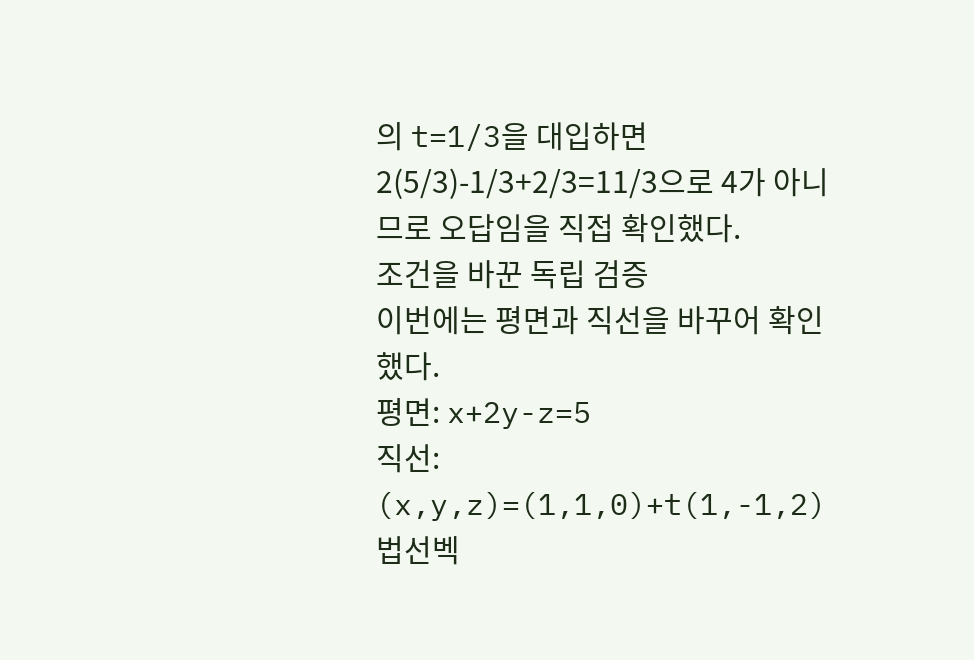의 t=1/3을 대입하면 2(5/3)-1/3+2/3=11/3으로 4가 아니므로 오답임을 직접 확인했다.
조건을 바꾼 독립 검증
이번에는 평면과 직선을 바꾸어 확인했다.
평면: x+2y-z=5
직선: (x,y,z)=(1,1,0)+t(1,-1,2)
법선벡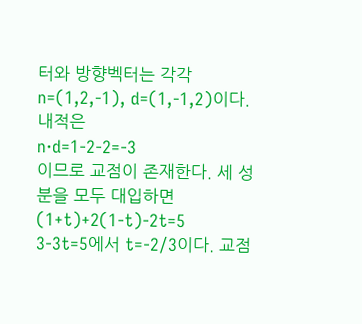터와 방향벡터는 각각 n=(1,2,-1), d=(1,-1,2)이다. 내적은
n·d=1-2-2=-3
이므로 교점이 존재한다. 세 성분을 모두 대입하면
(1+t)+2(1-t)-2t=5
3-3t=5에서 t=-2/3이다. 교점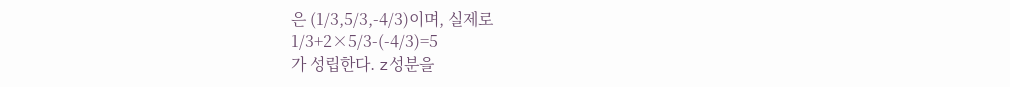은 (1/3,5/3,-4/3)이며, 실제로
1/3+2×5/3-(-4/3)=5
가 성립한다. z성분을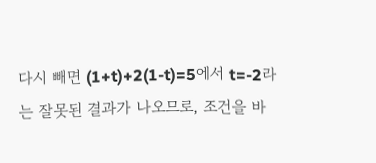다시 빼면 (1+t)+2(1-t)=5에서 t=-2라는 잘못된 결과가 나오므로, 조건을 바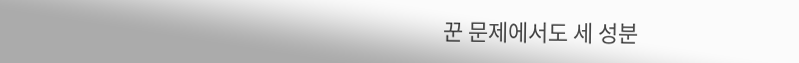꾼 문제에서도 세 성분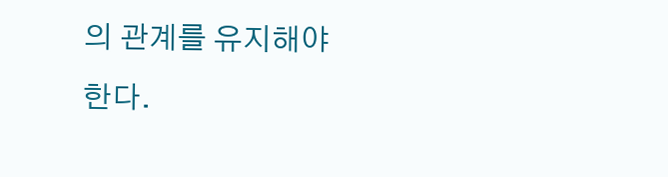의 관계를 유지해야 한다.